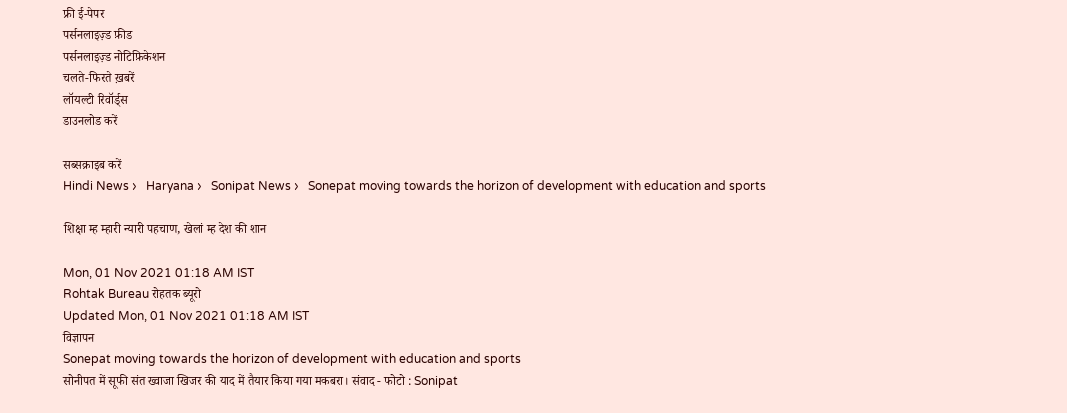फ्री ई-पेपर
पर्सनलाइज़्ड फ़ीड
पर्सनलाइज़्ड नोटिफ़िकेशन
चलते-फिरते ख़बरें
लॉयल्टी रिवॉर्ड्स
डाउनलोड करें

सब्सक्राइब करें
Hindi News ›   Haryana ›   Sonipat News ›   Sonepat moving towards the horizon of development with education and sports

शिक्षा म्ह म्हारी न्यारी पहचाण, खेलां म्ह देश की शान

Mon, 01 Nov 2021 01:18 AM IST
Rohtak Bureau रोहतक ब्यूरो
Updated Mon, 01 Nov 2021 01:18 AM IST
विज्ञापन
Sonepat moving towards the horizon of development with education and sports
सोनीपत में सूफी संत ख्वाजा खिजर की याद में तैयार किया गया मकबरा। संवाद - फोटो : Sonipat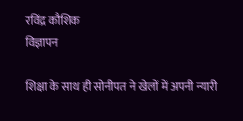रविंद्र कौशिक
विज्ञापन

शिक्षा के साथ ही सोनीपत ने खेलों में अपनी न्यारी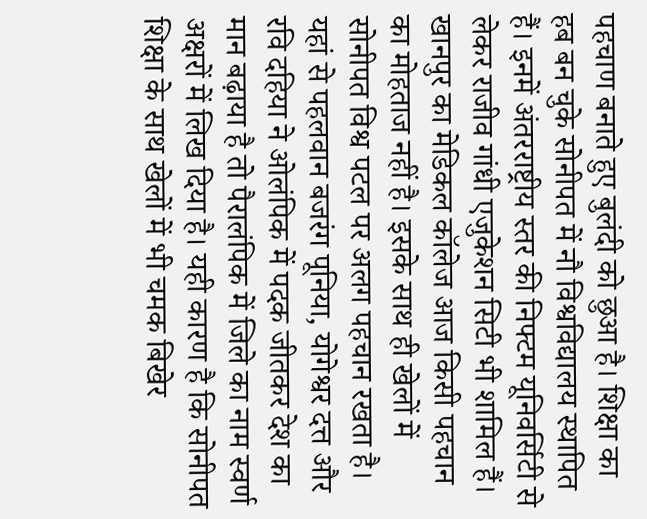पहचाण बनाते हुए बुलंदी को छुआ है। शिक्षा का हब बन चुके सोनीपत में नौ विश्वविद्यालय स्थापित हैं। इनमें अंतरराष्ट्रीय स्तर की निफ्टम यूनिवर्सिटी से लेकर राजीव गांधी एजुकेशन सिटी भी शामिल हैं। खानपुर का मेडिकल कॉलेज आज किसी पहचान का मोहताज नहीं है। इसके साथ ही खेलों में सोनीपत विश्व पटल पर अलग पहचान रखता है। यहां से पहलवान बजरंग पूनिया, योगेश्वर दत्त और रवि दहिया ने ओलंपिक में पदक जीतकर देश का मान बढ़ाया है तो पैरालंपिक में जिले का नाम स्वर्ण अक्षरों में लिख दिया है। यही कारण है कि सोनीपत शिक्षा के साथ खेलों में भी चमक बिखेर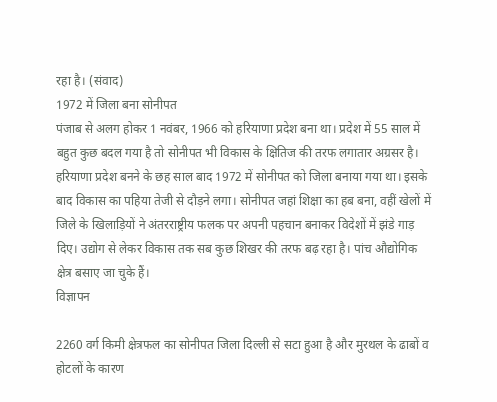रहा है। (संवाद)
1972 में जिला बना सोनीपत
पंजाब से अलग होकर 1 नवंबर, 1966 को हरियाणा प्रदेश बना था। प्रदेश में 55 साल में बहुत कुछ बदल गया है तो सोनीपत भी विकास के क्षितिज की तरफ लगातार अग्रसर है। हरियाणा प्रदेश बनने के छह साल बाद 1972 में सोनीपत को जिला बनाया गया था। इसके बाद विकास का पहिया तेजी से दौड़ने लगा। सोनीपत जहां शिक्षा का हब बना, वहीं खेलों में जिले के खिलाड़ियों ने अंतरराष्ट्रीय फलक पर अपनी पहचान बनाकर विदेशों में झंडे गाड़ दिए। उद्योग से लेकर विकास तक सब कुछ शिखर की तरफ बढ़ रहा है। पांच औद्योगिक क्षेत्र बसाए जा चुके हैं।
विज्ञापन

2260 वर्ग किमी क्षेत्रफल का सोनीपत जिला दिल्ली से सटा हुआ है और मुरथल के ढाबों व होटलों के कारण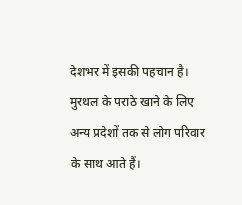देशभर में इसकी पहचान है। मुरथल के पराठे खाने के लिए अन्य प्रदेशों तक से लोग परिवार के साथ आते हैं।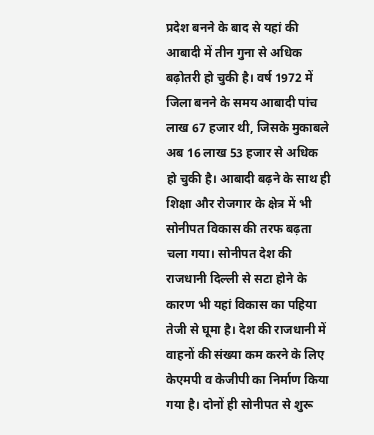प्रदेश बनने के बाद से यहां की आबादी में तीन गुना से अधिक बढ़ोतरी हो चुकी है। वर्ष 1972 में जिला बनने के समय आबादी पांच लाख 67 हजार थी, जिसके मुकाबले अब 16 लाख 53 हजार से अधिक हो चुकी है। आबादी बढ़ने के साथ ही शिक्षा और रोजगार के क्षेत्र में भी सोनीपत विकास की तरफ बढ़ता चला गया। सोनीपत देश की राजधानी दिल्ली से सटा होने के कारण भी यहां विकास का पहिया तेजी से घूमा है। देश की राजधानी में वाहनों की संख्या कम करने के लिए केएमपी व केजीपी का निर्माण किया गया है। दोनों ही सोनीपत से शुरू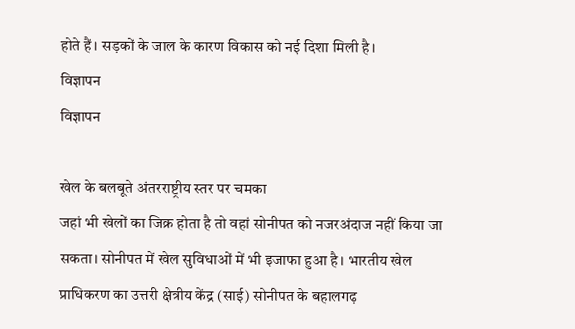होते हैं। सड़कों के जाल के कारण विकास को नई दिशा मिली है।
विज्ञापन
विज्ञापन

खेल के बलबूते अंतरराष्ट्रीय स्तर पर चमका
जहां भी खेलों का जिक्र होता है तो वहां सोनीपत को नजरअंदाज नहीं किया जा सकता। सोनीपत में खेल सुविधाओं में भी इजाफा हुआ है। भारतीय खेल प्राधिकरण का उत्तरी क्षेत्रीय केंद्र (साई) सोनीपत के बहालगढ़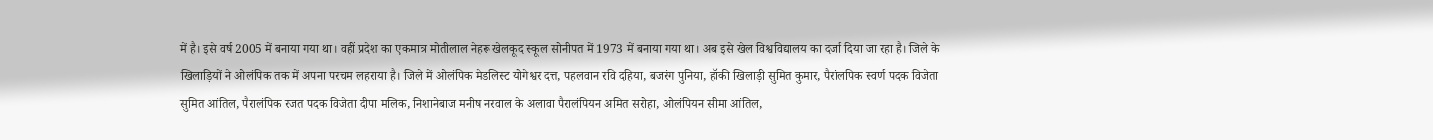में है। इसे वर्ष 2005 में बनाया गया था। वहीं प्रदेश का एकमात्र मोतीलाल नेहरू खेलकूद स्कूल सोनीपत में 1973 में बनाया गया था। अब इसे खेल विश्वविद्यालय का दर्जा दिया जा रहा है। जिले के खिलाड़ियों ने ओलंपिक तक में अपना परचम लहराया है। जिले में ओलंपिक मेडलिस्ट योगेश्वर दत्त, पहलवान रवि दहिया, बजरंग पुनिया, हॉकी खिलाड़ी सुमित कुमार, पैरांलपिक स्वर्ण पदक विजेता सुमित आंतिल, पैरालंपिक रजत पदक विजेता दीपा मलिक, निशानेबाज मनीष नरवाल के अलावा पैरालंपियन अमित सरोहा, ओलंपियन सीमा आंतिल,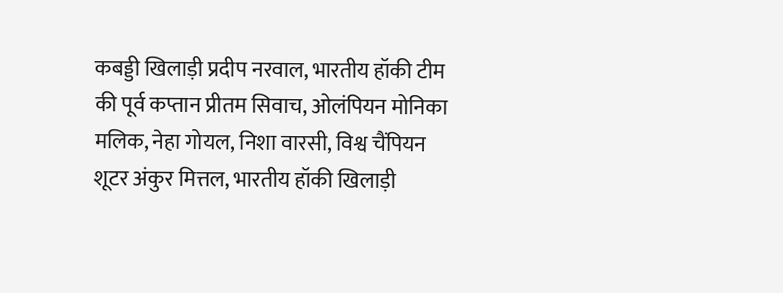कबड्डी खिलाड़ी प्रदीप नरवाल, भारतीय हॉकी टीम की पूर्व कप्तान प्रीतम सिवाच, ओलंपियन मोनिका मलिक, नेहा गोयल, निशा वारसी, विश्व चैंपियन शूटर अंकुर मित्तल, भारतीय हॉकी खिलाड़ी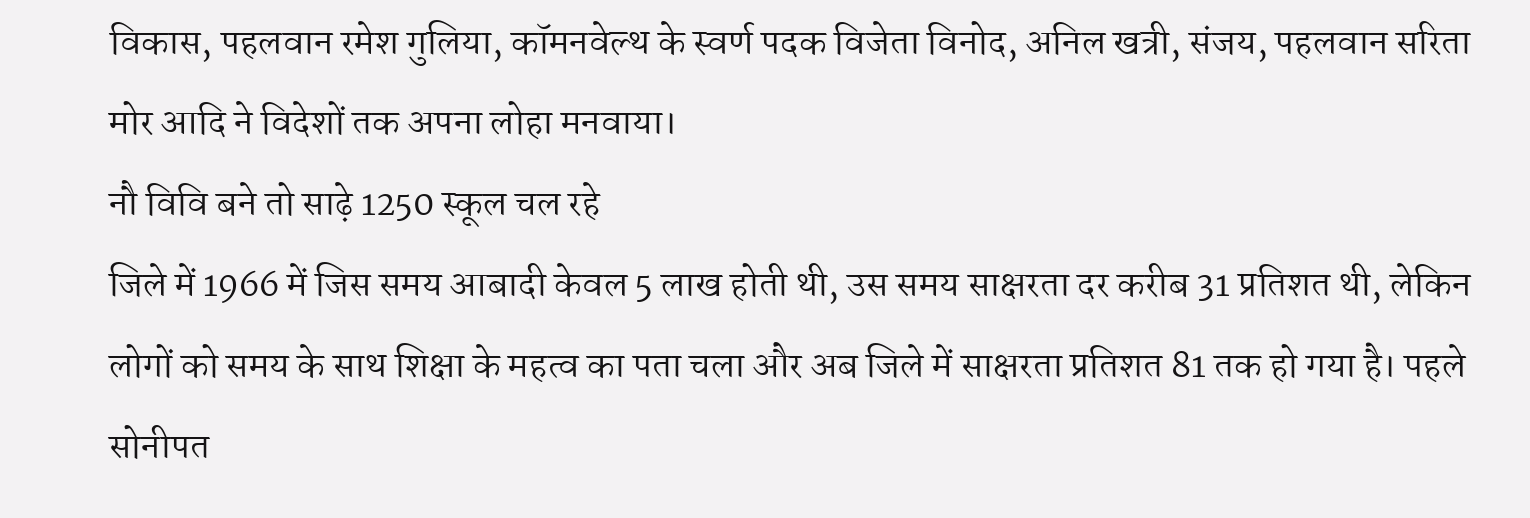विकास, पहलवान रमेश गुलिया, कॉमनवेल्थ के स्वर्ण पदक विजेता विनोद, अनिल खत्री, संजय, पहलवान सरिता मोर आदि ने विदेशों तक अपना लोहा मनवाया।
नौ विवि बने तो साढ़े 1250 स्कूल चल रहे
जिले में 1966 में जिस समय आबादी केवल 5 लाख होती थी, उस समय साक्षरता दर करीब 31 प्रतिशत थी, लेकिन लोगों को समय के साथ शिक्षा के महत्व का पता चला और अब जिले में साक्षरता प्रतिशत 81 तक हो गया है। पहले सोनीपत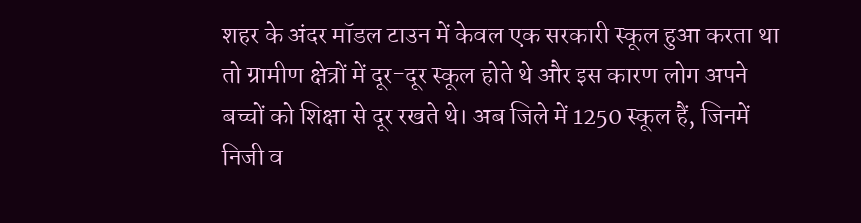शहर के अंदर मॉडल टाउन में केवल एक सरकारी स्कूल हुआ करता था तो ग्रामीण क्षेत्रों में दूर-दूर स्कूल होते थे और इस कारण लोग अपने बच्चों को शिक्षा से दूर रखते थे। अब जिले में 1250 स्कूल हैं, जिनमें निजी व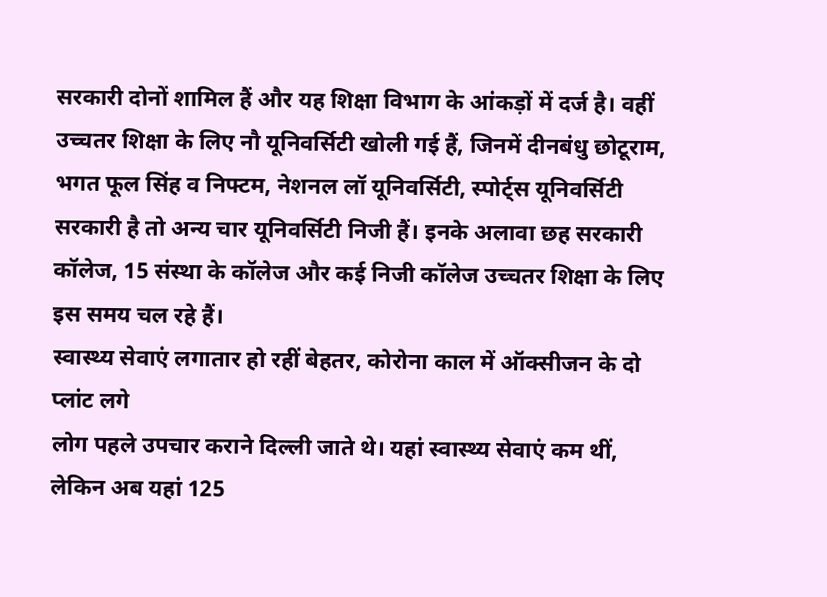सरकारी दोनों शामिल हैं और यह शिक्षा विभाग के आंकड़ों में दर्ज है। वहीं उच्चतर शिक्षा के लिए नौ यूनिवर्सिटी खोली गई हैं, जिनमें दीनबंधु छोटूराम, भगत फूल सिंह व निफ्टम, नेशनल लॉ यूनिवर्सिटी, स्पोर्ट्स यूनिवर्सिटी सरकारी है तो अन्य चार यूनिवर्सिटी निजी हैं। इनके अलावा छह सरकारी कॉलेज, 15 संस्था के कॉलेज और कई निजी कॉलेज उच्चतर शिक्षा के लिए इस समय चल रहे हैं।
स्वास्थ्य सेवाएं लगातार हो रहीं बेहतर, कोरोना काल में ऑक्सीजन के दो प्लांट लगे
लोग पहले उपचार कराने दिल्ली जाते थे। यहां स्वास्थ्य सेवाएं कम थीं, लेकिन अब यहां 125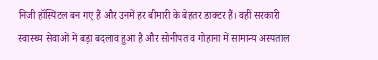निजी हॉस्पिटल बन गए हैं और उनमें हर बीमारी के बेहतर डाक्टर हैं। वहीं सरकारी स्वास्थ्य सेवाओं में बड़ा बदलाव हुआ है और सोनीपत व गोहाना में सामान्य अस्पताल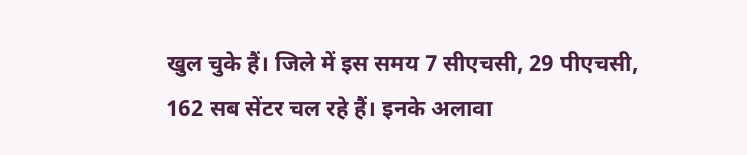खुल चुके हैं। जिले में इस समय 7 सीएचसी, 29 पीएचसी, 162 सब सेंटर चल रहे हैं। इनके अलावा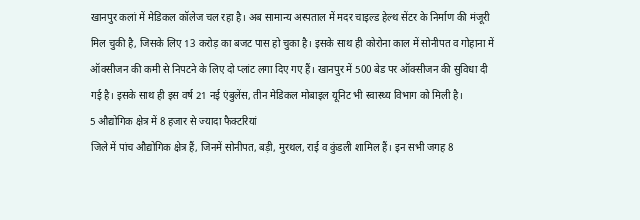खानपुर कलां में मेडिकल कॉलेज चल रहा है। अब सामान्य अस्पताल में मदर चाइल्ड हेल्थ सेंटर के निर्माण की मंजूरी मिल चुकी है, जिसके लिए 13 करोड़ का बजट पास हो चुका है। इसके साथ ही कोरोना काल में सोनीपत व गोहाना में ऑक्सीजन की कमी से निपटने के लिए दो प्लांट लगा दिए गए हैं। खानपुर में 500 बेड पर ऑक्सीजन की सुविधा दी गई है। इसके साथ ही इस वर्ष 21 नई एंबुलेंस, तीन मेडिकल मोबाइल यूनिट भी स्वास्थ्य विभाग को मिली है।
5 औद्योगिक क्षेत्र में 8 हजार से ज्यादा फैक्टरियां
जिले में पांच औद्योगिक क्षेत्र हैं, जिनमें सोनीपत, बड़ी, मुरथल, राई व कुंडली शामिल हैं। इन सभी जगह 8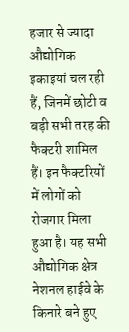हजार से ज्यादा औद्योगिक इकाइयां चल रही हैं, जिनमें छोटी व बड़ी सभी तरह की फैक्टरी शामिल हैं। इन फैक्टरियों में लोगों को रोजगार मिला हुआ है। यह सभी औद्योगिक क्षेत्र नेशनल हाईवे के किनारे बने हुए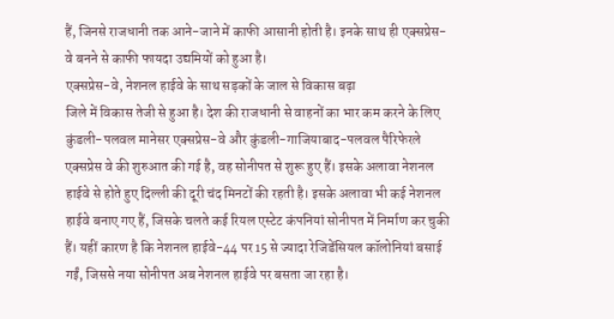हैं, जिनसे राजधानी तक आने-जाने में काफी आसानी होती है। इनके साथ ही एक्सप्रेस-वे बनने से काफी फायदा उद्यमियों को हुआ है।
एक्सप्रेस-वे, नेशनल हाईवे के साथ सड़कों के जाल से विकास बढ़ा
जिले में विकास तेजी से हुआ है। देश की राजधानी से वाहनों का भार कम करने के लिए कुंडली-पलवल मानेसर एक्सप्रेस-वे और कुंडली-गाजियाबाद-पलवल पैरिफेरले एक्सप्रेस वे की शुरुआत की गई है, वह सोनीपत से शुरू हुए हैं। इसके अलावा नेशनल हाईवे से होते हुए दिल्ली की दूरी चंद मिनटों की रहती है। इसके अलावा भी कई नेशनल हाईवे बनाए गए हैं, जिसके चलते कई रियल एस्टेट कंपनियां सोनीपत में निर्माण कर चुकी हैं। यहीं कारण है कि नेशनल हाईवे-44 पर 15 से ज्यादा रेजिडेंसियल कॉलोनियां बसाई गईं, जिससे नया सोनीपत अब नेशनल हाईवे पर बसता जा रहा है।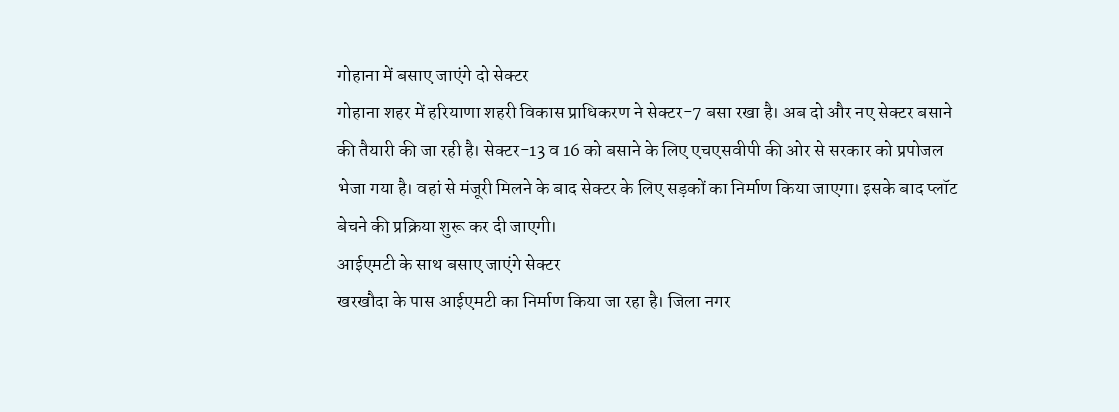गोहाना में बसाए जाएंगे दो सेक्टर
गोहाना शहर में हरियाणा शहरी विकास प्राधिकरण ने सेक्टर-7 बसा रखा है। अब दो और नए सेक्टर बसाने की तैयारी की जा रही है। सेक्टर-13 व 16 को बसाने के लिए एचएसवीपी की ओर से सरकार को प्रपोजल भेजा गया है। वहां से मंजूरी मिलने के बाद सेक्टर के लिए सड़कों का निर्माण किया जाएगा। इसके बाद प्लॉट बेचने की प्रक्रिया शुरू कर दी जाएगी।
आईएमटी के साथ बसाए जाएंगे सेक्टर
खरखौदा के पास आईएमटी का निर्माण किया जा रहा है। जिला नगर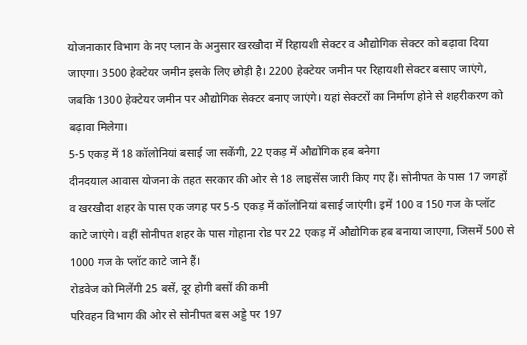योजनाकार विभाग के नए प्लान के अनुसार खरखौदा में रिहायशी सेक्टर व औद्योगिक सेक्टर को बढ़ावा दिया जाएगा। 3500 हेक्टेयर जमीन इसके लिए छोड़ी है। 2200 हेक्टेयर जमीन पर रिहायशी सेक्टर बसाए जाएंगे, जबकि 1300 हेक्टेयर जमीन पर औद्योगिक सेक्टर बनाए जाएंगे। यहां सेक्टरों का निर्माण होने से शहरीकरण को बढ़ावा मिलेगा।
5-5 एकड़ में 18 कॉलोनियां बसाई जा सकेंगी, 22 एकड़ में औद्योगिक हब बनेगा
दीनदयाल आवास योजना के तहत सरकार की ओर से 18 लाइसेंस जारी किए गए हैं। सोनीपत के पास 17 जगहों व खरखौदा शहर के पास एक जगह पर 5-5 एकड़ में कॉलोनियां बसाई जाएंगी। इमें 100 व 150 गज के प्लॉट काटे जाएंगे। वहीं सोनीपत शहर के पास गोहाना रोड पर 22 एकड़ में औद्योगिक हब बनाया जाएगा, जिसमें 500 से 1000 गज के प्लॉट काटे जाने हैं।
रोडवेज को मिलेंगी 25 बसें, दूर होगी बसों की कमी
परिवहन विभाग की ओर से सोनीपत बस अड्डे पर 197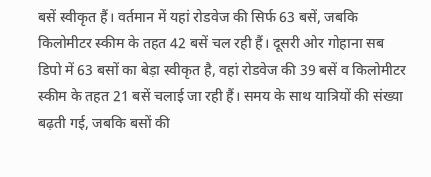बसें स्वीकृत हैं। वर्तमान में यहां रोडवेज की सिर्फ 63 बसें, जबकि किलोमीटर स्कीम के तहत 42 बसें चल रही हैं। दूसरी ओर गोहाना सब डिपो में 63 बसों का बेड़ा स्वीकृत है, वहां रोडवेज की 39 बसें व किलोमीटर स्कीम के तहत 21 बसें चलाई जा रही हैं। समय के साथ यात्रियों की संख्या बढ़ती गई, जबकि बसों की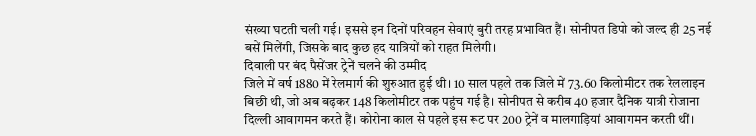संख्या घटती चली गई। इससे इन दिनों परिवहन सेवाएं बुरी तरह प्रभावित हैं। सोनीपत डिपो को जल्द ही 25 नई बसें मिलेंगी, जिसके बाद कुछ हद यात्रियों को राहत मिलेगी।
दिवाली पर बंद पैसेंजर ट्रेनें चलने की उम्मीद
जिले में वर्ष 1880 में रेलमार्ग की शुरुआत हुई थी। 10 साल पहले तक जिले में 73.60 किलोमीटर तक रेललाइन बिछी थी, जो अब बढ़कर 148 किलोमीटर तक पहुंच गई है। सोनीपत से करीब 40 हजार दैनिक यात्री रोजाना दिल्ली आवागमन करते हैं। कोरोना काल से पहले इस रूट पर 200 ट्रेनें व मालगाड़ियां आवागमन करती थीं।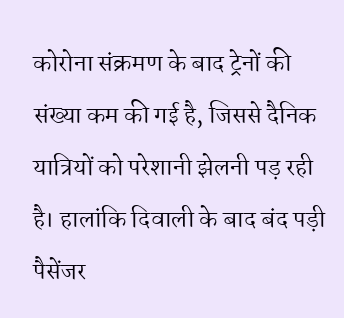कोरोना संक्रमण के बाद ट्रेनों की संख्या कम की गई है, जिससे दैनिक यात्रियों को परेशानी झेलनी पड़ रही है। हालांकि दिवाली के बाद बंद पड़ी पैसेंजर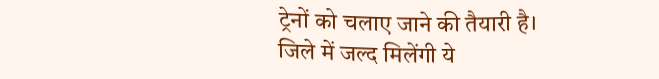ट्रेनों को चलाए जाने की तैयारी है।
जिले में जल्द मिलेंगी ये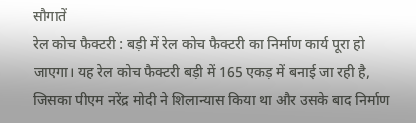सौगातें
रेल कोच फैक्टरी : बड़ी में रेल कोच फैक्टरी का निर्माण कार्य पूरा हो जाएगा। यह रेल कोच फैक्टरी बड़ी में 165 एकड़ में बनाई जा रही है, जिसका पीएम नरेंद्र मोदी ने शिलान्यास किया था और उसके बाद निर्माण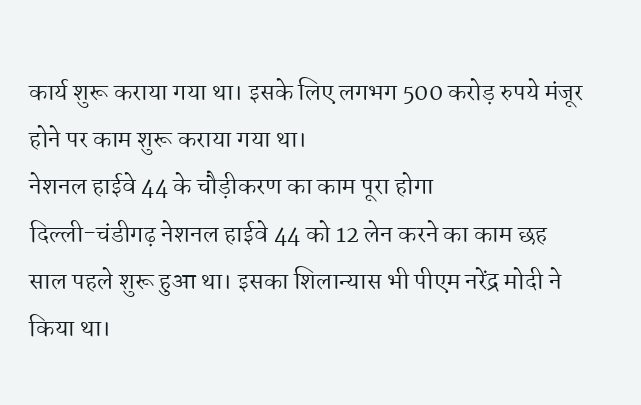कार्य शुरू कराया गया था। इसके लिए लगभग 500 करोड़ रुपये मंजूर होने पर काम शुरू कराया गया था।
नेशनल हाईवे 44 के चौड़ीकरण का काम पूरा होगा
दिल्ली-चंडीगढ़ नेशनल हाईवे 44 को 12 लेन करने का काम छह साल पहले शुरू हुआ था। इसका शिलान्यास भी पीएम नरेंद्र मोदी ने किया था।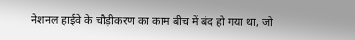नेशनल हाईवे के चौड़ीकरण का काम बीच में बंद हो गया था, जो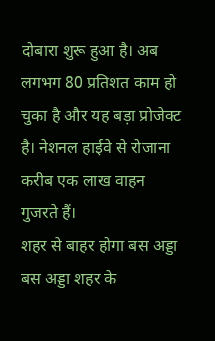दोबारा शुरू हुआ है। अब लगभग 80 प्रतिशत काम हो चुका है और यह बड़ा प्रोजेक्ट है। नेशनल हाईवे से रोजाना करीब एक लाख वाहन गुजरते हैं।
शहर से बाहर होगा बस अड्डा
बस अड्डा शहर के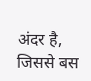अंदर है, जिससे बस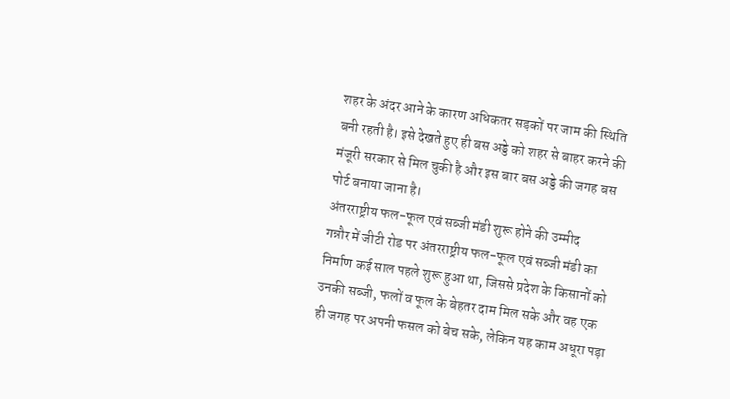शहर के अंदर आने के कारण अधिकतर सड़कों पर जाम की स्थिति बनी रहती है। इसे देखते हुए ही बस अड्डे को शहर से बाहर करने की मंजूरी सरकार से मिल चुकी है और इस बार बस अड्डे की जगह बस पोर्ट बनाया जाना है।
अंतरराष्ट्रीय फल-फूल एवं सब्जी मंडी शुरू होने की उम्मीद
गन्नौर में जीटी रोड पर अंतरराष्ट्रीय फल-फूल एवं सब्जी मंडी का निर्माण कई साल पहले शुरू हुआ था, जिससे प्रदेश के किसानों को उनकी सब्जी, फलों व फूल के बेहतर दाम मिल सके और वह एक ही जगह पर अपनी फसल को बेच सके, लेकिन यह काम अधूरा पड़ा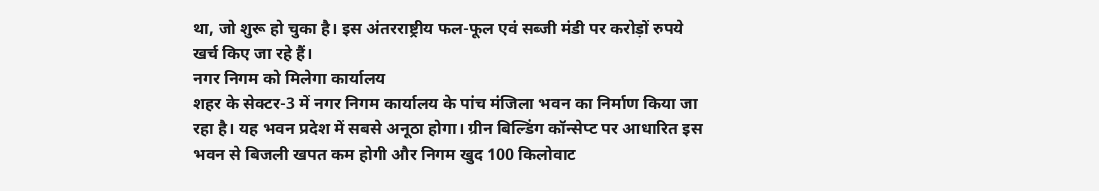था, जो शुरू हो चुका है। इस अंतरराष्ट्रीय फल-फूल एवं सब्जी मंडी पर करोड़ों रुपये खर्च किए जा रहे हैं।
नगर निगम को मिलेगा कार्यालय
शहर के सेक्टर-3 में नगर निगम कार्यालय के पांच मंजिला भवन का निर्माण किया जा रहा है। यह भवन प्रदेश में सबसे अनूठा होगा। ग्रीन बिल्डिंग कॉन्सेप्ट पर आधारित इस भवन से बिजली खपत कम होगी और निगम खुद 100 किलोवाट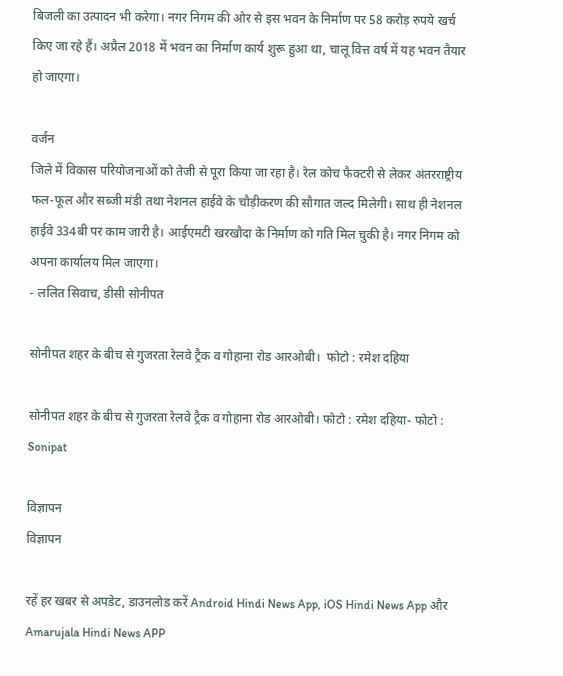बिजली का उत्पादन भी करेगा। नगर निगम की ओर से इस भवन के निर्माण पर 58 करोड़ रुपये खर्च किए जा रहे हैं। अप्रैल 2018 में भवन का निर्माण कार्य शुरू हुआ था, चालू वित्त वर्ष में यह भवन तैयार हो जाएगा।

वर्जन
जिले में विकास परियोजनाओं को तेजी से पूरा किया जा रहा है। रेल कोच फैक्टरी से लेकर अंतरराष्ट्रीय फल-फूल और सब्जी मंडी तथा नेशनल हाईवे के चौड़ीकरण की सौगात जल्द मिलेगी। साथ ही नेशनल हाईवे 334बी पर काम जारी है। आईएमटी खरखौदा के निर्माण को गति मिल चुकी है। नगर निगम को अपना कार्यालय मिल जाएगा।
- ललित सिवाच, डीसी सोनीपत

सोनीपत शहर के बीच से गुजरता रेलवे ट्रैक व गोहाना रोड आरओबी।  फोटो : रमेश दहिया

सोनीपत शहर के बीच से गुजरता रेलवे ट्रैक व गोहाना रोड आरओबी। फोटो : रमेश दहिया- फोटो : Sonipat

विज्ञापन
विज्ञापन

रहें हर खबर से अपडेट, डाउनलोड करें Android Hindi News App, iOS Hindi News App और Amarujala Hindi News APP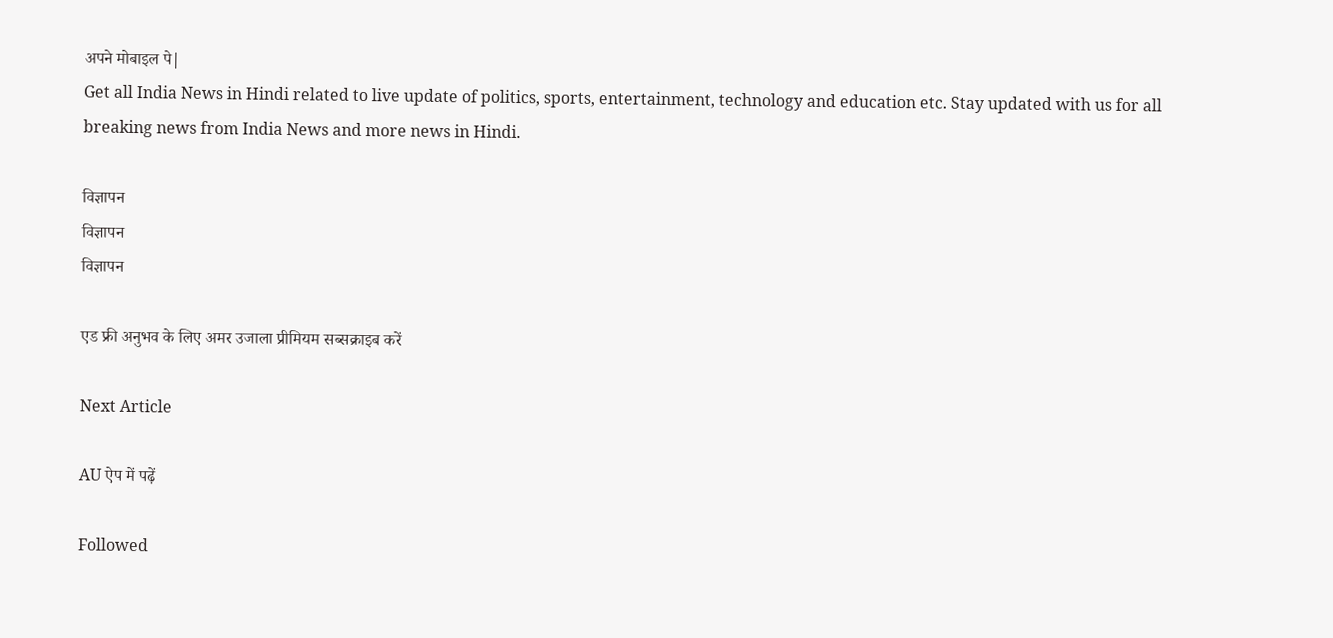अपने मोबाइल पे|
Get all India News in Hindi related to live update of politics, sports, entertainment, technology and education etc. Stay updated with us for all breaking news from India News and more news in Hindi.

विज्ञापन
विज्ञापन
विज्ञापन

एड फ्री अनुभव के लिए अमर उजाला प्रीमियम सब्सक्राइब करें

Next Article

AU ऐप में पढ़ें

Followed